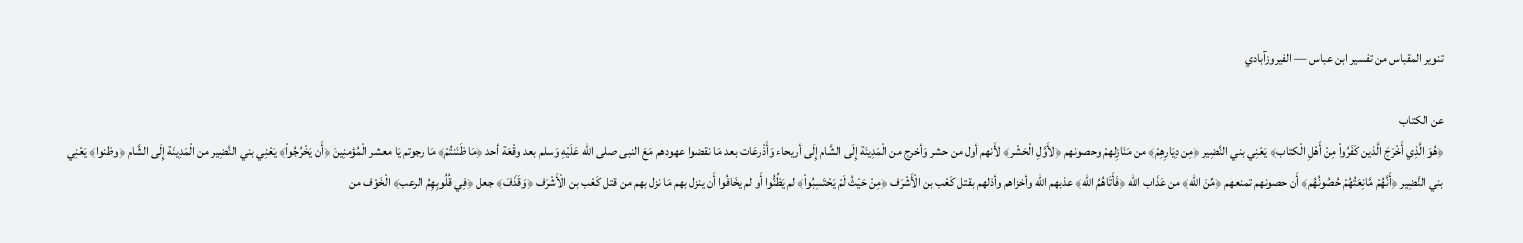تنوير المقباس من تفسير ابن عباس — الفيروزآبادي

عن الكتاب
﴿هُوَ الَّذِي أَخْرَجَ الَّذين كَفَرُواْ مِنْ أَهْلِ الْكتاب﴾ يَعْنِي بني النَّضِير ﴿مِن دِيَارِهِمْ﴾ من مَنَازِلهمْ وحصونهم ﴿لأَوَّلِ الْحَشْر﴾ لأَنهم أول من حشر وَأخرج من الْمَدِينَة إِلَى الشَّام إِلَى أريحاء وَأَذْرعَات بعد مَا نقضوا عهودهم مَعَ النبى صلى الله عَلَيْهِ وَسلم بعد وقْعَة أحد ﴿مَا ظَنَنتُمْ﴾ مَا رجوتم يَا معشر الْمُؤمنِينَ ﴿أَن يَخْرُجُواْ﴾ يَعْنِي بني النَّضِير من الْمَدِينَة إِلَى الشَّام ﴿وظنوا﴾ يَعْنِي بني النَّضِير ﴿أَنَّهُمْ مَّانِعَتُهُمْ حُصُونُهُم﴾ أَن حصونهم تمنعهم ﴿مِّنَ الله﴾ من عَذَاب الله ﴿فَأَتَاهُمُ الله﴾ عذبهم الله وأخزاهم وأذلهم بقتل كَعْب بن الْأَشْرَف ﴿مِنْ حَيْثُ لَمْ يَحْتَسِبُواْ﴾ لم يَظُنُّوا أَو لم يخَافُوا أَن ينزل بهم مَا نزل بهم من قتل كَعْب بن الْأَشْرَف ﴿وَقَذَفَ﴾ جعل ﴿فِي قُلُوبِهِمُ الرعب﴾ الْخَوْف من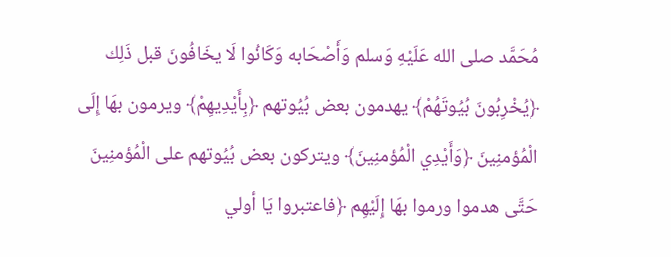مُحَمَّد صلى الله عَلَيْهِ وَسلم وَأَصْحَابه وَكَانُوا لَا يخَافُونَ قبل ذَلِك ﴿يُخْرِبُونَ بُيُوتَهُمْ﴾ يهدمون بعض بُيُوتهم ﴿بِأَيْدِيهِمْ﴾ ويرمون بهَا إِلَى الْمُؤمنِينَ ﴿وَأَيْدِي الْمُؤمنِينَ﴾ ويتركون بعض بُيُوتهم على الْمُؤمنِينَ حَتَّى هدموا ورموا بهَا إِلَيْهِم ﴿فاعتبروا يَا أولي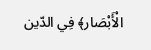الْأَبْصَار﴾ فِي الدّين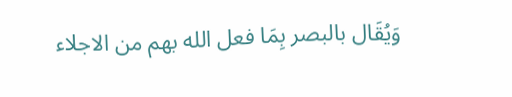وَيُقَال بالبصر بِمَا فعل الله بهم من الاجلاء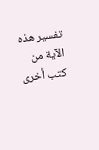تفسير هذه الآية من كتب أخرى